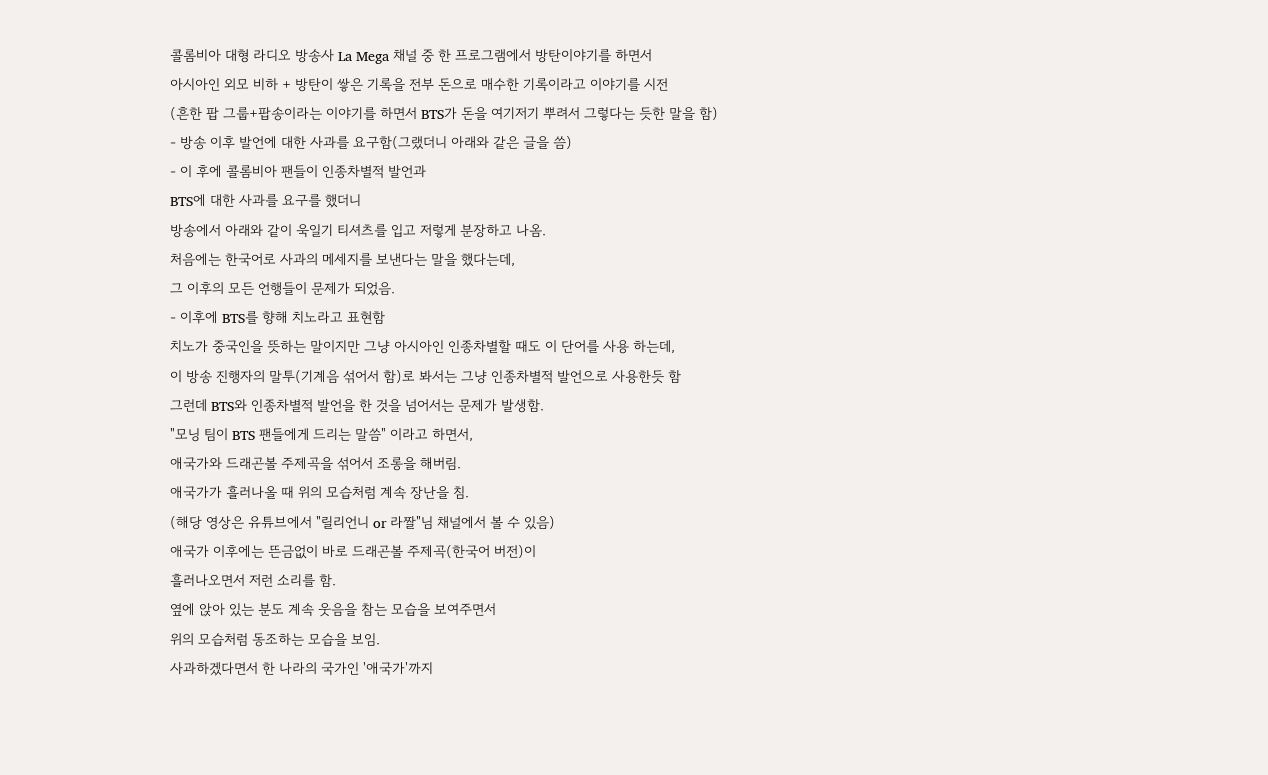콜롬비아 대형 라디오 방송사 La Mega 채널 중 한 프로그램에서 방탄이야기를 하면서
아시아인 외모 비하 + 방탄이 쌓은 기록을 전부 돈으로 매수한 기록이라고 이야기를 시전
(흔한 팝 그룹+팝송이라는 이야기를 하면서 BTS가 돈을 여기저기 뿌려서 그렇다는 듯한 말을 함)
- 방송 이후 발언에 대한 사과를 요구함(그랬더니 아래와 같은 글을 씀)
- 이 후에 콜롬비아 팬들이 인종차별적 발언과
BTS에 대한 사과를 요구를 했더니
방송에서 아래와 같이 욱일기 티셔츠를 입고 저렇게 분장하고 나옴.
처음에는 한국어로 사과의 메세지를 보낸다는 말을 했다는데,
그 이후의 모든 언행들이 문제가 되었음.
- 이후에 BTS를 향해 치노라고 표현함
치노가 중국인을 뜻하는 말이지만 그냥 아시아인 인종차별할 때도 이 단어를 사용 하는데,
이 방송 진행자의 말투(기계음 섞어서 함)로 봐서는 그냥 인종차별적 발언으로 사용한듯 함
그런데 BTS와 인종차별적 발언을 한 것을 넘어서는 문제가 발생함.
"모닝 팀이 BTS 팬들에게 드리는 말씀" 이라고 하면서,
애국가와 드래곤볼 주제곡을 섞어서 조롱을 해버림.
애국가가 흘러나올 때 위의 모습처럼 계속 장난을 침.
(해당 영상은 유튜브에서 "릴리언니 or 라짤"님 채널에서 볼 수 있음)
애국가 이후에는 뜬금없이 바로 드래곤볼 주제곡(한국어 버전)이
흘러나오면서 저런 소리를 함.
옆에 앉아 있는 분도 계속 웃음을 참는 모습을 보여주면서
위의 모습처럼 동조하는 모습을 보임.
사과하겠다면서 한 나라의 국가인 '애국가'까지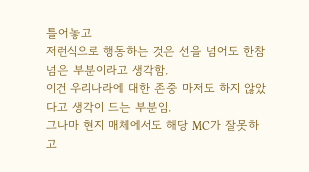틀어놓고
저런식으로 행동하는 것은 선을 넘어도 한참 넘은 부분이라고 생각함.
이건 우리나라에 대한 존중 마저도 하지 않았다고 생각이 드는 부분임.
그나마 현지 매체에서도 해당 MC가 잘못하고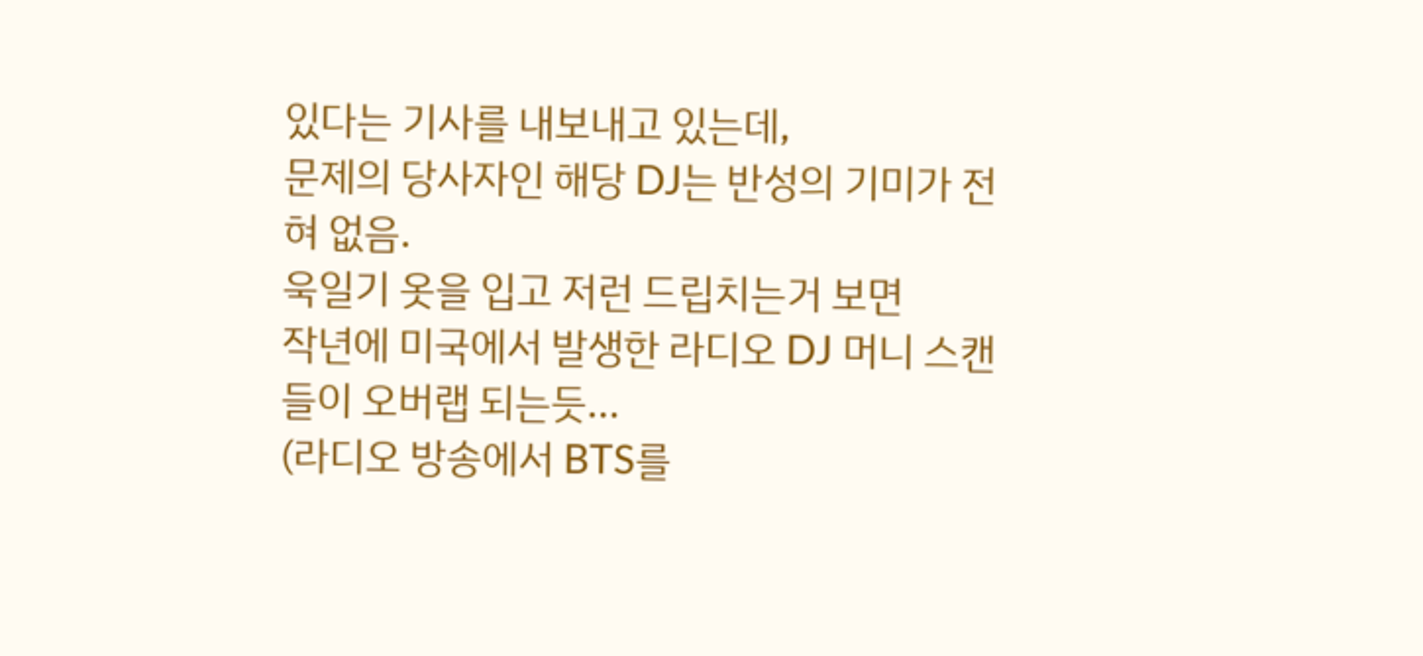있다는 기사를 내보내고 있는데,
문제의 당사자인 해당 DJ는 반성의 기미가 전혀 없음.
욱일기 옷을 입고 저런 드립치는거 보면
작년에 미국에서 발생한 라디오 DJ 머니 스캔들이 오버랩 되는듯...
(라디오 방송에서 BTS를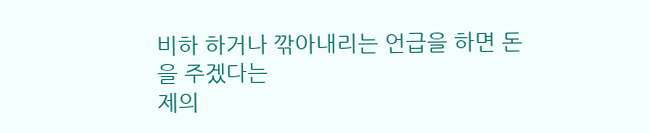비하 하거나 깎아내리는 언급을 하면 돈을 주겠다는
제의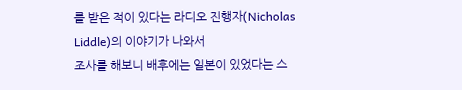를 받은 적이 있다는 라디오 진행자(Nicholas Liddle)의 이야기가 나와서
조사를 해보니 배후에는 일본이 있었다는 스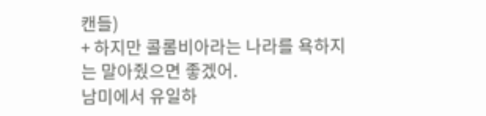캔들)
+ 하지만 콜롬비아라는 나라를 욕하지는 말아줬으면 좋겠어.
남미에서 유일하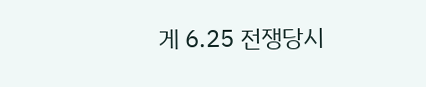게 6.25 전쟁당시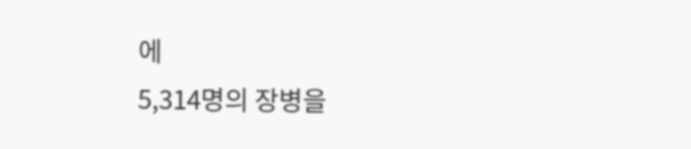에
5,314명의 장병을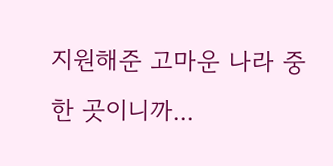지원해준 고마운 나라 중 한 곳이니까...